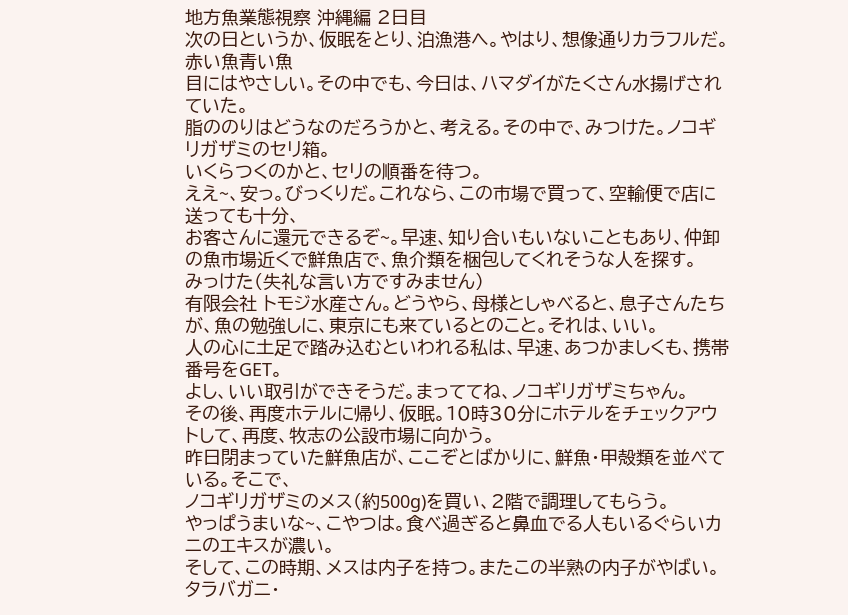地方魚業態視察 沖縄編 2日目
次の日というか、仮眠をとり、泊漁港へ。やはり、想像通りカラフルだ。赤い魚青い魚
目にはやさしい。その中でも、今日は、ハマダイがたくさん水揚げされていた。
脂ののりはどうなのだろうかと、考える。その中で、みつけた。ノコギリガザミのセリ箱。
いくらつくのかと、セリの順番を待つ。
ええ~、安っ。びっくりだ。これなら、この市場で買って、空輸便で店に送っても十分、
お客さんに還元できるぞ~。早速、知り合いもいないこともあり、仲卸の魚市場近くで鮮魚店で、魚介類を梱包してくれそうな人を探す。
みっけた(失礼な言い方ですみません)
有限会社 トモジ水産さん。どうやら、母様としゃべると、息子さんたちが、魚の勉強しに、東京にも来ているとのこと。それは、いい。
人の心に土足で踏み込むといわれる私は、早速、あつかましくも、携帯番号をGET。
よし、いい取引ができそうだ。まっててね、ノコギリガザミちゃん。
その後、再度ホテルに帰り、仮眠。10時30分にホテルをチェックアウトして、再度、牧志の公設市場に向かう。
昨日閉まっていた鮮魚店が、ここぞとばかりに、鮮魚・甲殻類を並べている。そこで、
ノコギリガザミのメス(約500g)を買い、2階で調理してもらう。
やっぱうまいな~、こやつは。食べ過ぎると鼻血でる人もいるぐらいカニのエキスが濃い。
そして、この時期、メスは内子を持つ。またこの半熟の内子がやばい。
タラバガニ・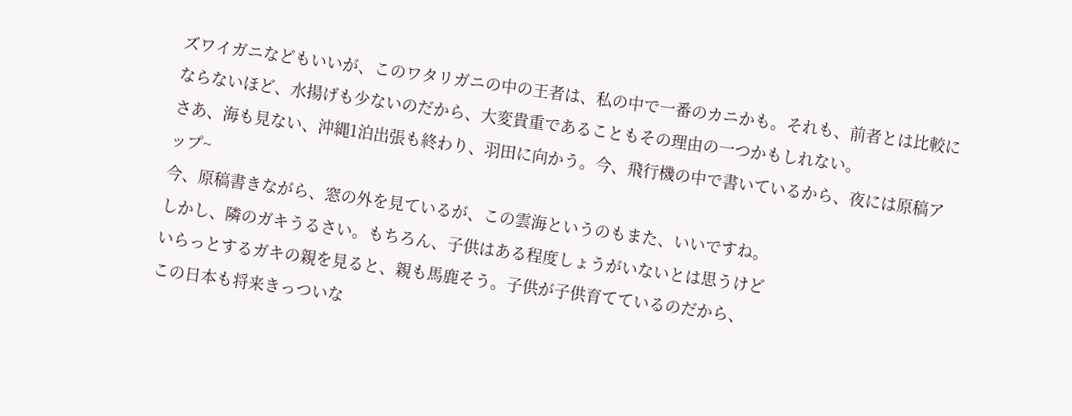ズワイガニなどもいいが、このワタリガニの中の王者は、私の中で一番のカニかも。それも、前者とは比較にならないほど、水揚げも少ないのだから、大変貴重であることもその理由の一つかもしれない。
さあ、海も見ない、沖縄1泊出張も終わり、羽田に向かう。今、飛行機の中で書いているから、夜には原稿アップ~
今、原稿書きながら、窓の外を見ているが、この雲海というのもまた、いいですね。
しかし、隣のガキうるさい。もちろん、子供はある程度しょうがいないとは思うけど
いらっとするガキの親を見ると、親も馬鹿そう。子供が子供育てているのだから、
この日本も将来きっついな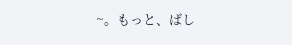~。もっと、ばし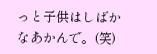っと子供はしばかなあかんで。(笑)